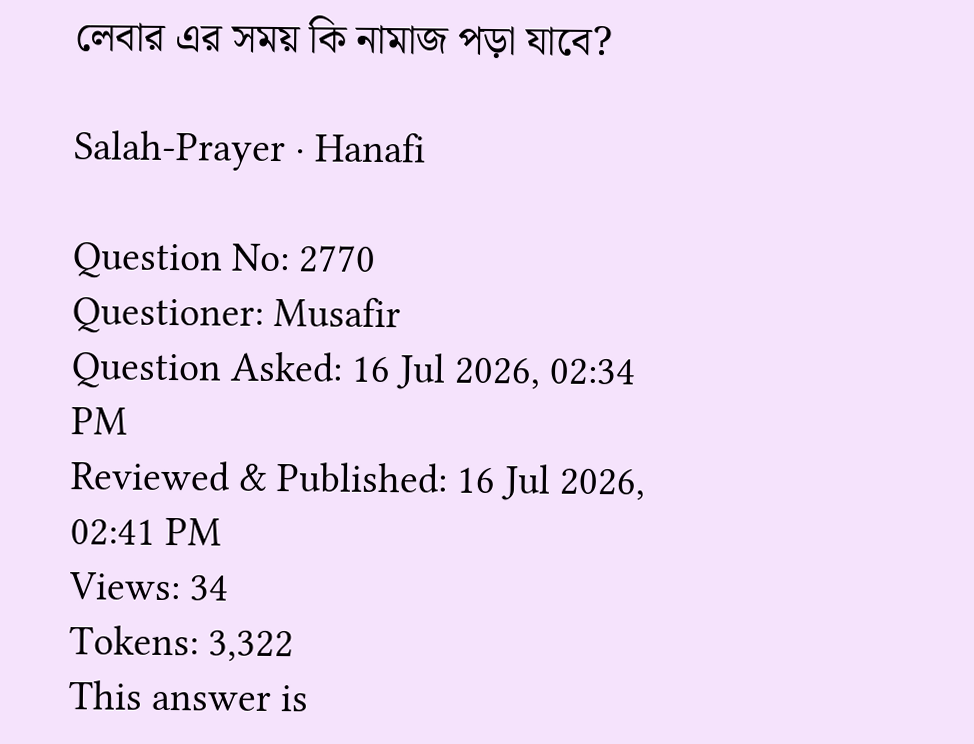লেবার এর সময় কি নামাজ পড়া যাবে?

Salah-Prayer · Hanafi

Question No: 2770
Questioner: Musafir
Question Asked: 16 Jul 2026, 02:34 PM
Reviewed & Published: 16 Jul 2026, 02:41 PM
Views: 34
Tokens: 3,322
This answer is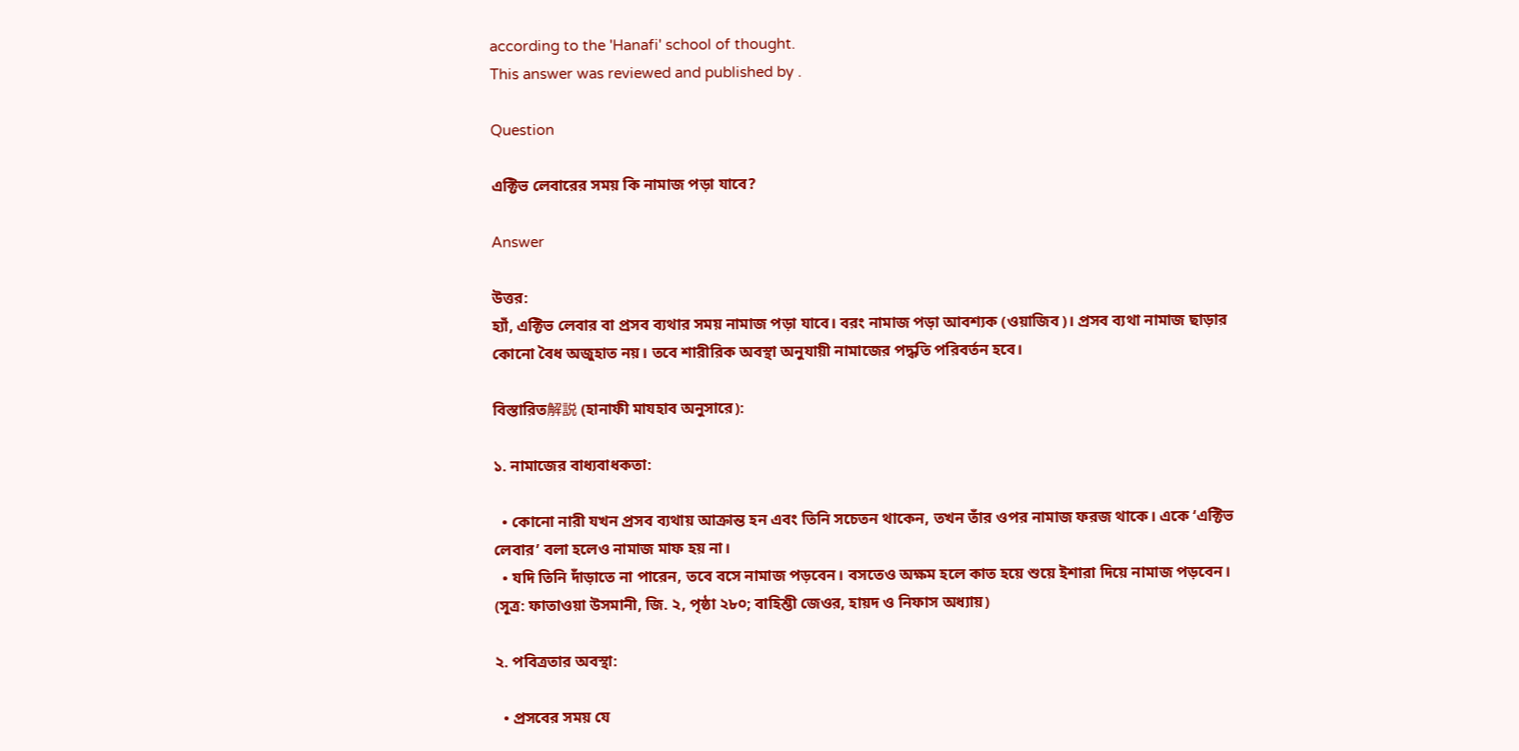according to the 'Hanafi' school of thought.
This answer was reviewed and published by .

Question

এক্টিভ লেবারের সময় কি নামাজ পড়া যাবে?

Answer

উত্তর:
হ্যাঁ, এক্টিভ লেবার বা প্রসব ব্যথার সময় নামাজ পড়া যাবে। বরং নামাজ পড়া আবশ্যক (ওয়াজিব)। প্রসব ব্যথা নামাজ ছাড়ার কোনো বৈধ অজুহাত নয়। তবে শারীরিক অবস্থা অনুযায়ী নামাজের পদ্ধতি পরিবর্তন হবে।

বিস্তারিত解説 (হানাফী মাযহাব অনুসারে):

১. নামাজের বাধ্যবাধকতা:

  • কোনো নারী যখন প্রসব ব্যথায় আক্রান্ত হন এবং তিনি সচেতন থাকেন, তখন তাঁর ওপর নামাজ ফরজ থাকে। একে ‘এক্টিভ লেবার’ বলা হলেও নামাজ মাফ হয় না।
  • যদি তিনি দাঁড়াতে না পারেন, তবে বসে নামাজ পড়বেন। বসতেও অক্ষম হলে কাত হয়ে শুয়ে ইশারা দিয়ে নামাজ পড়বেন। (সূত্র: ফাতাওয়া উসমানী, জি. ২, পৃষ্ঠা ২৮০; বাহিশ্তী জেওর, হায়দ ও নিফাস অধ্যায়)

২. পবিত্রতার অবস্থা:

  • প্রসবের সময় যে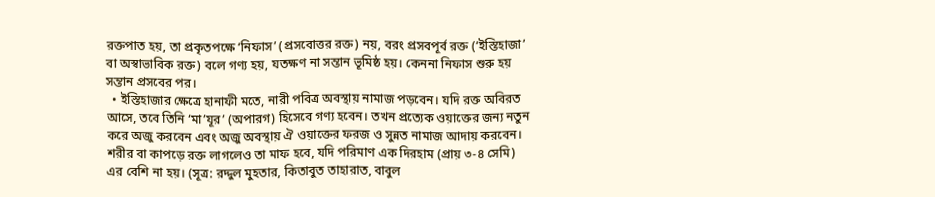রক্তপাত হয়, তা প্রকৃতপক্ষে ‘নিফাস’ (প্রসবোত্তর রক্ত) নয়, বরং প্রসবপূর্ব রক্ত (‘ইস্তিহাজা’ বা অস্বাভাবিক রক্ত) বলে গণ্য হয়, যতক্ষণ না সন্তান ভূমিষ্ঠ হয়। কেননা নিফাস শুরু হয় সন্তান প্রসবের পর।
  • ইস্তিহাজার ক্ষেত্রে হানাফী মতে, নারী পবিত্র অবস্থায় নামাজ পড়বেন। যদি রক্ত অবিরত আসে, তবে তিনি ‘মা’যূর’ (অপারগ) হিসেবে গণ্য হবেন। তখন প্রত্যেক ওয়াক্তের জন্য নতুন করে অজু করবেন এবং অজু অবস্থায় ঐ ওয়াক্তের ফরজ ও সুন্নত নামাজ আদায় করবেন। শরীর বা কাপড়ে রক্ত লাগলেও তা মাফ হবে, যদি পরিমাণ এক দিরহাম (প্রায় ৩-৪ সেমি) এর বেশি না হয়। (সূত্র: রদ্দুল মুহতার, কিতাবুত তাহারাত, বাবুল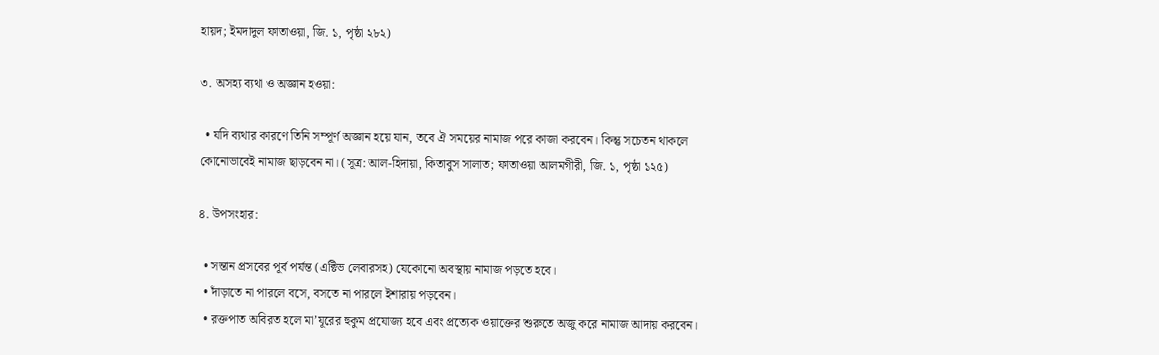হায়দ; ইমদাদুল ফাতাওয়া, জি. ১, পৃষ্ঠা ২৮২)

৩. অসহ্য ব্যথা ও অজ্ঞান হওয়া:

  • যদি ব্যথার কারণে তিনি সম্পূর্ণ অজ্ঞান হয়ে যান, তবে ঐ সময়ের নামাজ পরে কাজা করবেন। কিন্তু সচেতন থাকলে কোনোভাবেই নামাজ ছাড়বেন না। (সূত্র: আল-হিদায়া, কিতাবুস সালাত; ফাতাওয়া আলমগীরী, জি. ১, পৃষ্ঠা ১২৫)

৪. উপসংহার:

  • সন্তান প্রসবের পূর্ব পর্যন্ত (এক্টিভ লেবারসহ) যেকোনো অবস্থায় নামাজ পড়তে হবে।
  • দাঁড়াতে না পারলে বসে, বসতে না পারলে ইশারায় পড়বেন।
  • রক্তপাত অবিরত হলে মা’যূরের হুকুম প্রযোজ্য হবে এবং প্রত্যেক ওয়াক্তের শুরুতে অজু করে নামাজ আদায় করবেন।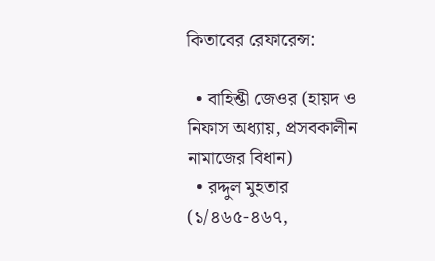কিতাবের রেফারেন্স:

  • বাহিশ্তী জেওর (হায়দ ও নিফাস অধ্যায়, প্রসবকালীন নামাজের বিধান)
  • রদ্দুল মুহতার (১/৪৬৫-৪৬৭,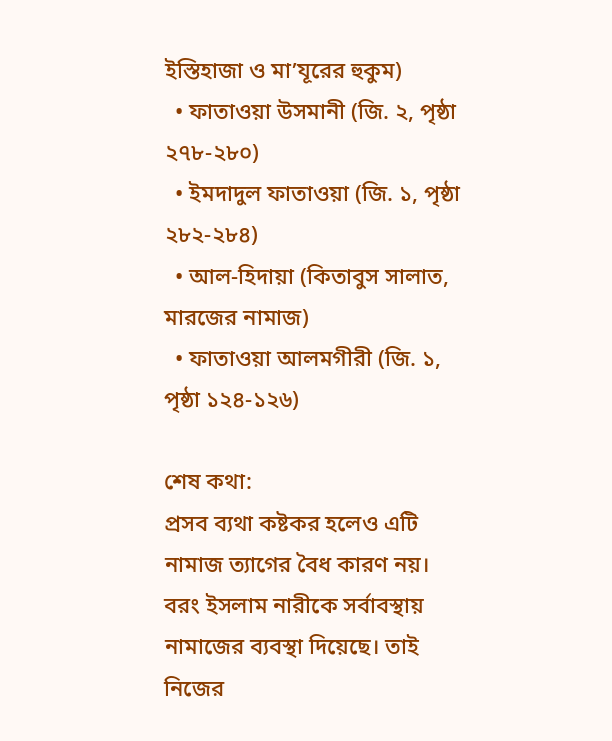ইস্তিহাজা ও মা’যূরের হুকুম)
  • ফাতাওয়া উসমানী (জি. ২, পৃষ্ঠা ২৭৮-২৮০)
  • ইমদাদুল ফাতাওয়া (জি. ১, পৃষ্ঠা ২৮২-২৮৪)
  • আল-হিদায়া (কিতাবুস সালাত, মারজের নামাজ)
  • ফাতাওয়া আলমগীরী (জি. ১, পৃষ্ঠা ১২৪-১২৬)

শেষ কথা:
প্রসব ব্যথা কষ্টকর হলেও এটি নামাজ ত্যাগের বৈধ কারণ নয়। বরং ইসলাম নারীকে সর্বাবস্থায় নামাজের ব্যবস্থা দিয়েছে। তাই নিজের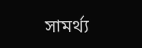সামর্থ্য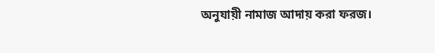অনুযায়ী নামাজ আদায় করা ফরজ।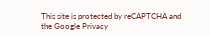This site is protected by reCAPTCHA and the Google Privacy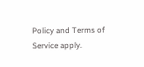Policy and Terms of Service apply.